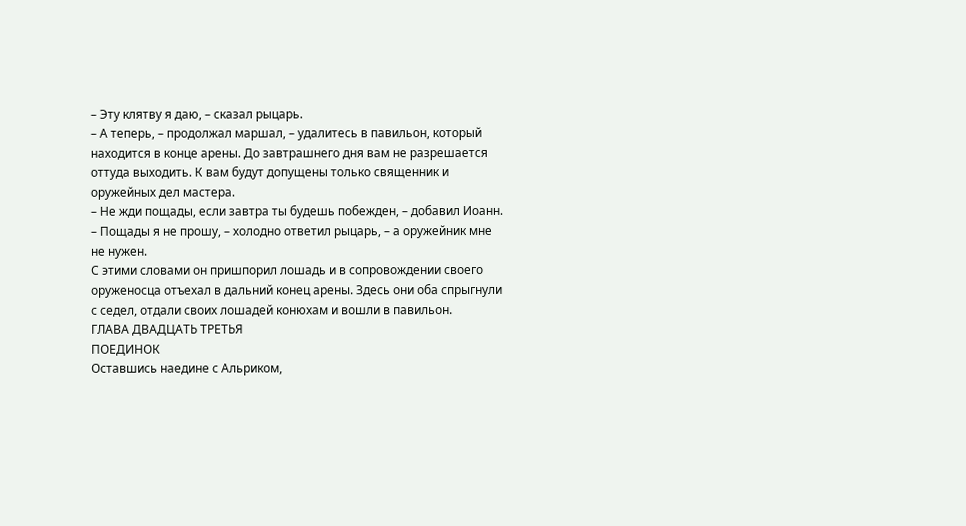– Эту клятву я даю, – сказал рыцарь.
– А теперь, – продолжал маршал, – удалитесь в павильон, который находится в конце арены. До завтрашнего дня вам не разрешается оттуда выходить. К вам будут допущены только священник и оружейных дел мастера.
– Не жди пощады, если завтра ты будешь побежден, – добавил Иоанн.
– Пощады я не прошу, – холодно ответил рыцарь, – а оружейник мне не нужен.
С этими словами он пришпорил лошадь и в сопровождении своего оруженосца отъехал в дальний конец арены. Здесь они оба спрыгнули с седел, отдали своих лошадей конюхам и вошли в павильон.
ГЛАВА ДВАДЦАТЬ ТРЕТЬЯ
ПОЕДИНОК
Оставшись наедине с Альриком,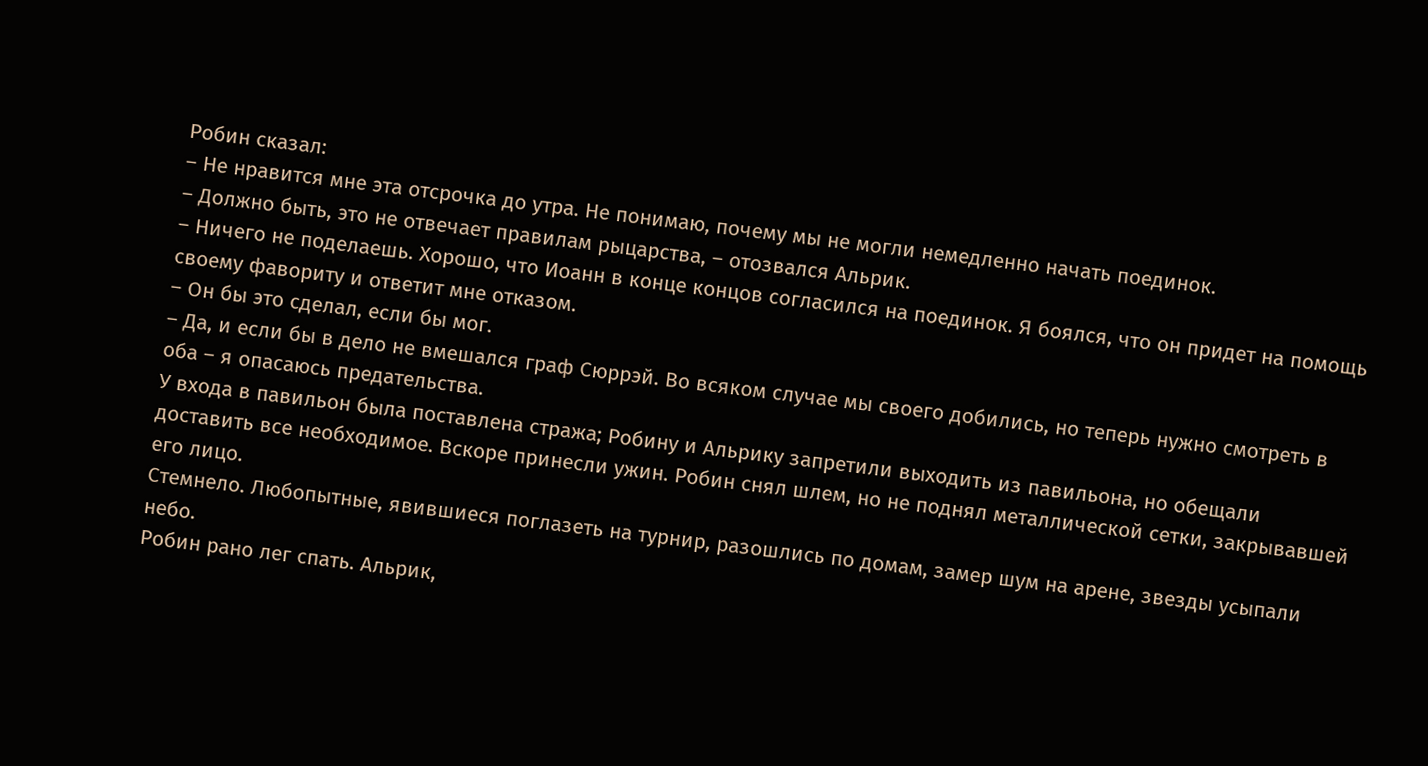Робин сказал:
– Не нравится мне эта отсрочка до утра. Не понимаю, почему мы не могли немедленно начать поединок.
– Должно быть, это не отвечает правилам рыцарства, – отозвался Альрик.
– Ничего не поделаешь. Хорошо, что Иоанн в конце концов согласился на поединок. Я боялся, что он придет на помощь своему фавориту и ответит мне отказом.
– Он бы это сделал, если бы мог.
– Да, и если бы в дело не вмешался граф Сюррэй. Во всяком случае мы своего добились, но теперь нужно смотреть в оба – я опасаюсь предательства.
У входа в павильон была поставлена стража; Робину и Альрику запретили выходить из павильона, но обещали доставить все необходимое. Вскоре принесли ужин. Робин снял шлем, но не поднял металлической сетки, закрывавшей его лицо.
Стемнело. Любопытные, явившиеся поглазеть на турнир, разошлись по домам, замер шум на арене, звезды усыпали небо.
Робин рано лег спать. Альрик,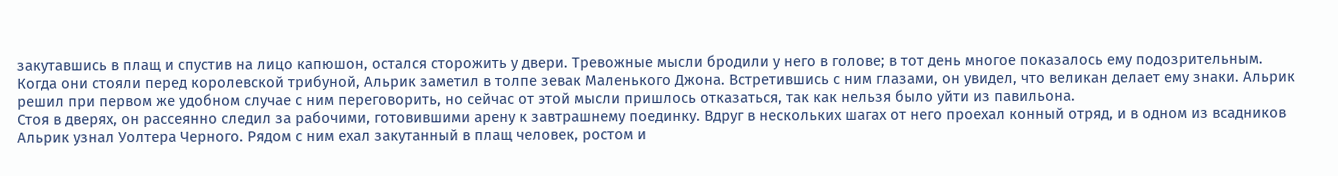закутавшись в плащ и спустив на лицо капюшон, остался сторожить у двери. Тревожные мысли бродили у него в голове; в тот день многое показалось ему подозрительным.
Когда они стояли перед королевской трибуной, Альрик заметил в толпе зевак Маленького Джона. Встретившись с ним глазами, он увидел, что великан делает ему знаки. Альрик решил при первом же удобном случае с ним переговорить, но сейчас от этой мысли пришлось отказаться, так как нельзя было уйти из павильона.
Стоя в дверях, он рассеянно следил за рабочими, готовившими арену к завтрашнему поединку. Вдруг в нескольких шагах от него проехал конный отряд, и в одном из всадников Альрик узнал Уолтера Черного. Рядом с ним ехал закутанный в плащ человек, ростом и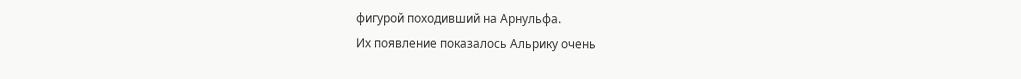фигурой походивший на Арнульфа.
Их появление показалось Альрику очень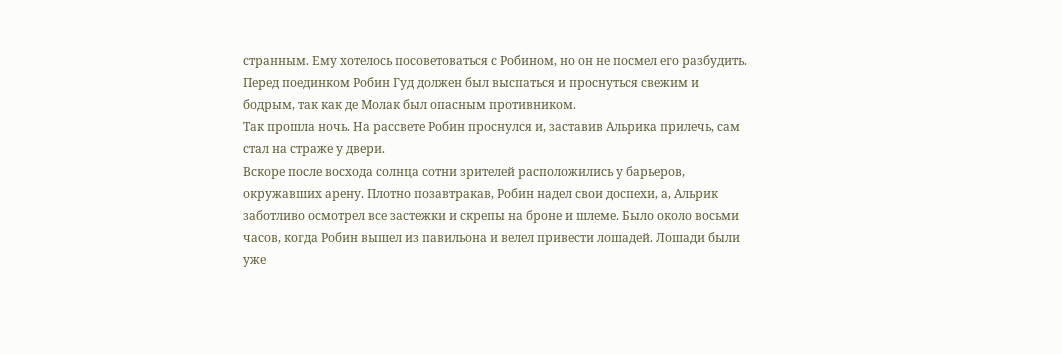странным. Ему хотелось посоветоваться с Робином, но он не посмел его разбудить. Перед поединком Робин Гуд должен был выспаться и проснуться свежим и бодрым, так как де Молак был опасным противником.
Так прошла ночь. На рассвете Робин проснулся и, заставив Альрика прилечь, сам стал на страже у двери.
Вскоре после восхода солнца сотни зрителей расположились у барьеров, окружавших арену. Плотно позавтракав, Робин надел свои доспехи, а, Альрик заботливо осмотрел все застежки и скрепы на броне и шлеме. Было около восьми часов, когда Робин вышел из павильона и велел привести лошадей. Лошади были уже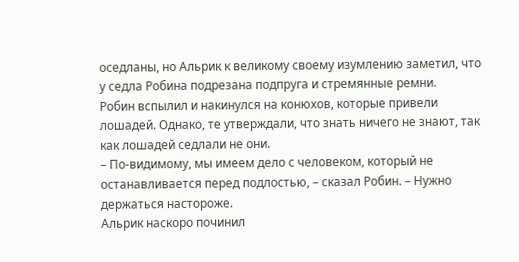оседланы, но Альрик к великому своему изумлению заметил, что у седла Робина подрезана подпруга и стремянные ремни.
Робин вспылил и накинулся на конюхов, которые привели лошадей. Однако, те утверждали, что знать ничего не знают, так как лошадей седлали не они.
– По-видимому, мы имеем дело с человеком, который не останавливается перед подлостью, – сказал Робин. – Нужно держаться настороже.
Альрик наскоро починил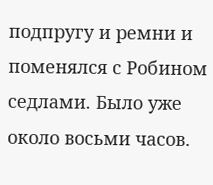подпругу и ремни и поменялся с Робином седлами. Было уже около восьми часов.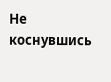Не коснувшись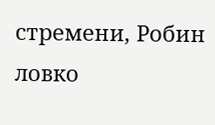стремени, Робин ловко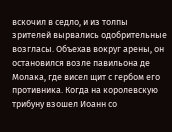вскочил в седло, и из толпы зрителей вырвались одобрительные возгласы. Объехав вокруг арены, он остановился возле павильона де Молака, где висел щит с гербом его противника. Когда на королевскую трибуну взошел Иоанн со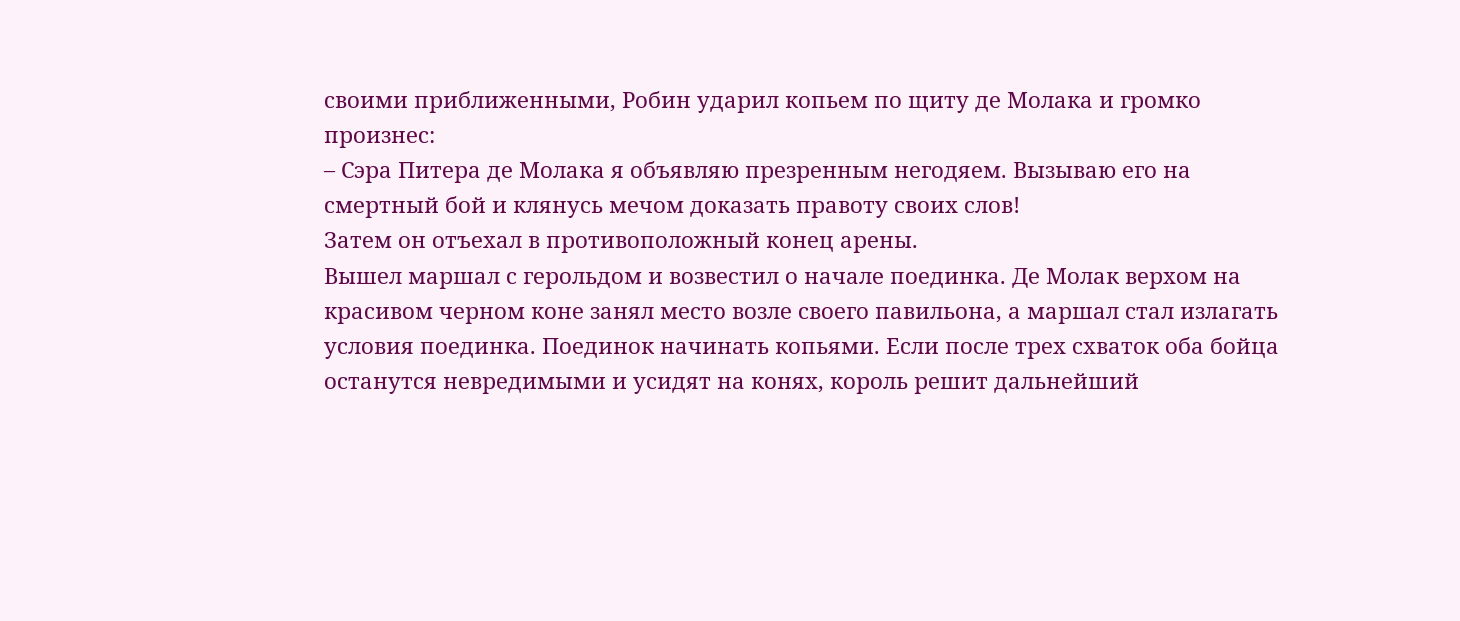своими приближенными, Робин ударил копьем по щиту де Молака и громко произнес:
– Сэра Питера де Молака я объявляю презренным негодяем. Вызываю его на смертный бой и клянусь мечом доказать правоту своих слов!
Затем он отъехал в противоположный конец арены.
Вышел маршал с герольдом и возвестил о начале поединка. Де Молак верхом на красивом черном коне занял место возле своего павильона, а маршал стал излагать условия поединка. Поединок начинать копьями. Если после трех схваток оба бойца останутся невредимыми и усидят на конях, король решит дальнейший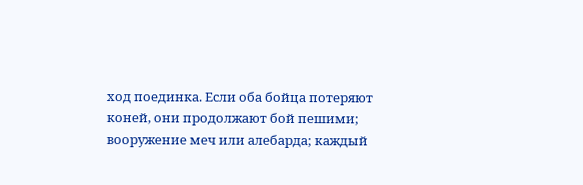ход поединка. Если оба бойца потеряют коней, они продолжают бой пешими; вооружение меч или алебарда; каждый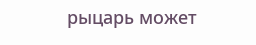рыцарь может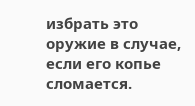избрать это оружие в случае, если его копье сломается.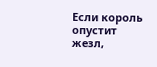Если король опустит жезл,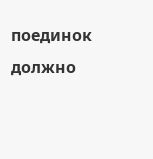поединок должно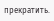прекратить.